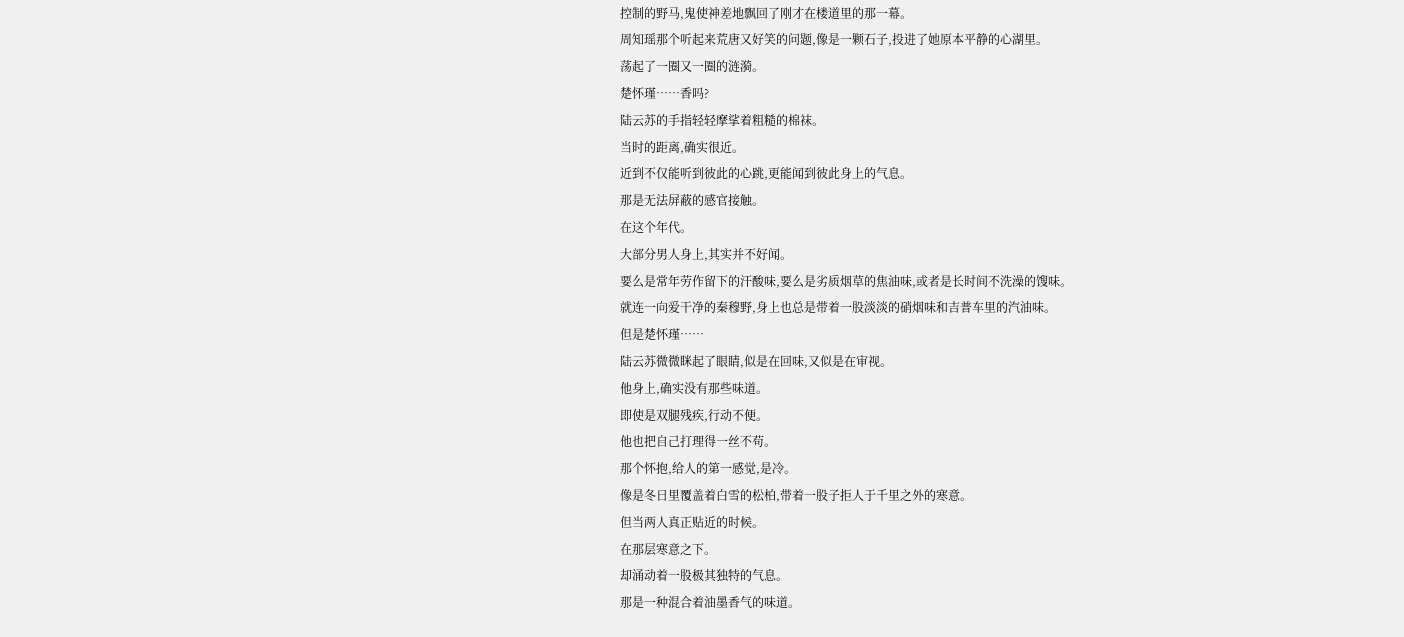控制的野马,鬼使神差地飘回了刚才在楼道里的那一幕。
周知瑶那个听起来荒唐又好笑的问题,像是一颗石子,投进了她原本平静的心湖里。
荡起了一圈又一圈的涟漪。
楚怀瑾……香吗?
陆云苏的手指轻轻摩挲着粗糙的棉袜。
当时的距离,确实很近。
近到不仅能听到彼此的心跳,更能闻到彼此身上的气息。
那是无法屏蔽的感官接触。
在这个年代。
大部分男人身上,其实并不好闻。
要么是常年劳作留下的汗酸味,要么是劣质烟草的焦油味,或者是长时间不洗澡的馊味。
就连一向爱干净的秦穆野,身上也总是带着一股淡淡的硝烟味和吉普车里的汽油味。
但是楚怀瑾……
陆云苏微微眯起了眼睛,似是在回味,又似是在审视。
他身上,确实没有那些味道。
即使是双腿残疾,行动不便。
他也把自己打理得一丝不苟。
那个怀抱,给人的第一感觉,是冷。
像是冬日里覆盖着白雪的松柏,带着一股子拒人于千里之外的寒意。
但当两人真正贴近的时候。
在那层寒意之下。
却涌动着一股极其独特的气息。
那是一种混合着油墨香气的味道。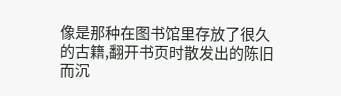像是那种在图书馆里存放了很久的古籍,翻开书页时散发出的陈旧而沉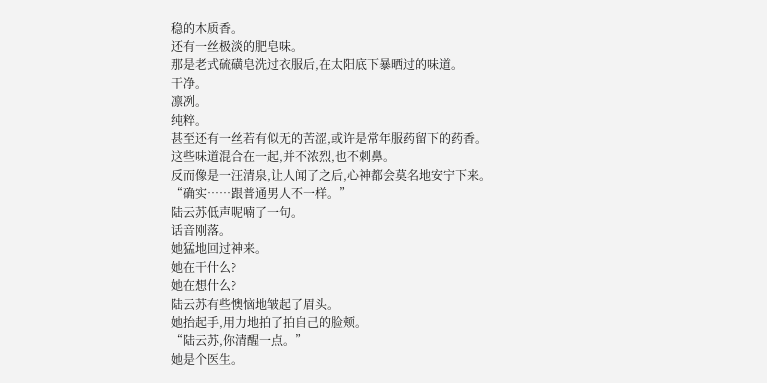稳的木质香。
还有一丝极淡的肥皂味。
那是老式硫磺皂洗过衣服后,在太阳底下暴晒过的味道。
干净。
凛冽。
纯粹。
甚至还有一丝若有似无的苦涩,或许是常年服药留下的药香。
这些味道混合在一起,并不浓烈,也不刺鼻。
反而像是一汪清泉,让人闻了之后,心神都会莫名地安宁下来。
“确实……跟普通男人不一样。”
陆云苏低声呢喃了一句。
话音刚落。
她猛地回过神来。
她在干什么?
她在想什么?
陆云苏有些懊恼地皱起了眉头。
她抬起手,用力地拍了拍自己的脸颊。
“陆云苏,你清醒一点。”
她是个医生。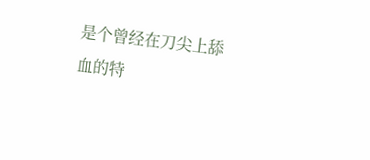是个曾经在刀尖上舔血的特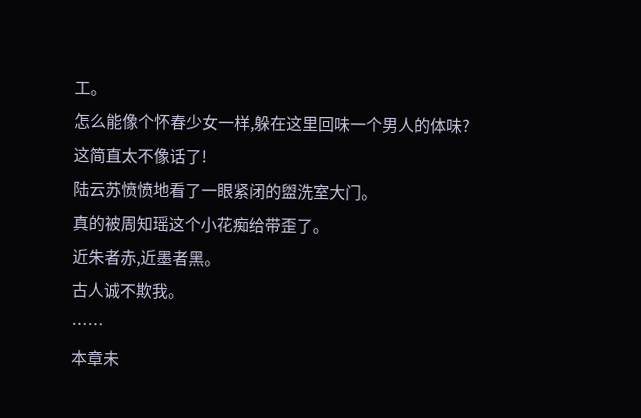工。
怎么能像个怀春少女一样,躲在这里回味一个男人的体味?
这简直太不像话了!
陆云苏愤愤地看了一眼紧闭的盥洗室大门。
真的被周知瑶这个小花痴给带歪了。
近朱者赤,近墨者黑。
古人诚不欺我。
……
本章未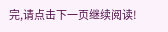完,请点击下一页继续阅读!